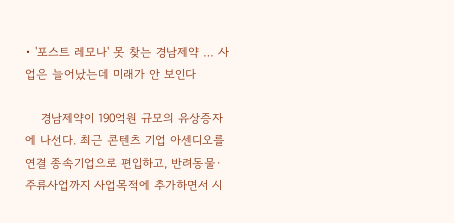• '포스트 레모나' 못 찾는 경남제약 … 사업은 늘어났는데 미래가 안 보인다

    경남제약이 190억원 규모의 유상증자에 나선다. 최근 콘텐츠 기업 아센디오를 연결 종속기업으로 편입하고, 반려동물·주류사업까지 사업목적에 추가하면서 시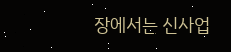장에서는 신사업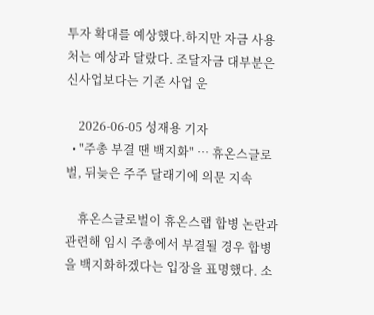투자 확대를 예상했다.하지만 자금 사용처는 예상과 달랐다. 조달자금 대부분은 신사업보다는 기존 사업 운

    2026-06-05 성재용 기자
  • "주총 부결 땐 백지화" … 휴온스글로벌, 뒤늦은 주주 달래기에 의문 지속

    휴온스글로벌이 휴온스랩 합병 논란과 관련해 임시 주총에서 부결될 경우 합병을 백지화하겠다는 입장을 표명했다. 소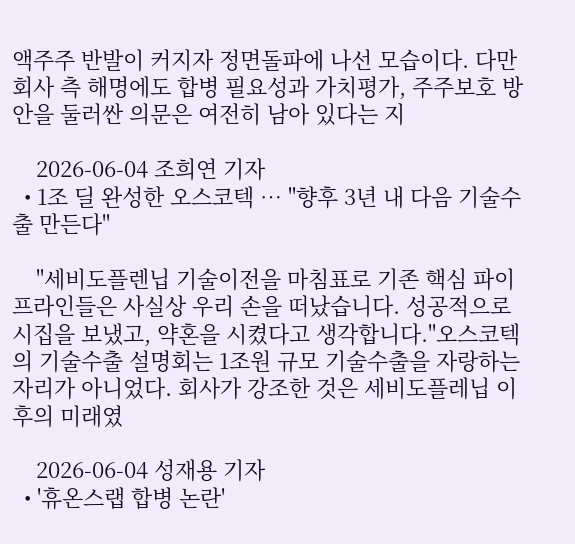액주주 반발이 커지자 정면돌파에 나선 모습이다. 다만 회사 측 해명에도 합병 필요성과 가치평가, 주주보호 방안을 둘러싼 의문은 여전히 남아 있다는 지

    2026-06-04 조희연 기자
  • 1조 딜 완성한 오스코텍 … "향후 3년 내 다음 기술수출 만든다"

    "세비도플렌닙 기술이전을 마침표로 기존 핵심 파이프라인들은 사실상 우리 손을 떠났습니다. 성공적으로 시집을 보냈고, 약혼을 시켰다고 생각합니다."오스코텍의 기술수출 설명회는 1조원 규모 기술수출을 자랑하는 자리가 아니었다. 회사가 강조한 것은 세비도플레닙 이후의 미래였

    2026-06-04 성재용 기자
  • '휴온스랩 합병 논란'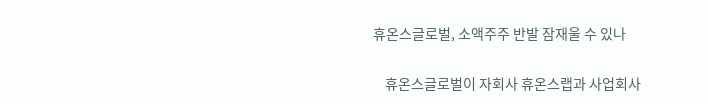휴온스글로벌, 소액주주 반발 잠재울 수 있나

    휴온스글로벌이 자회사 휴온스랩과 사업회사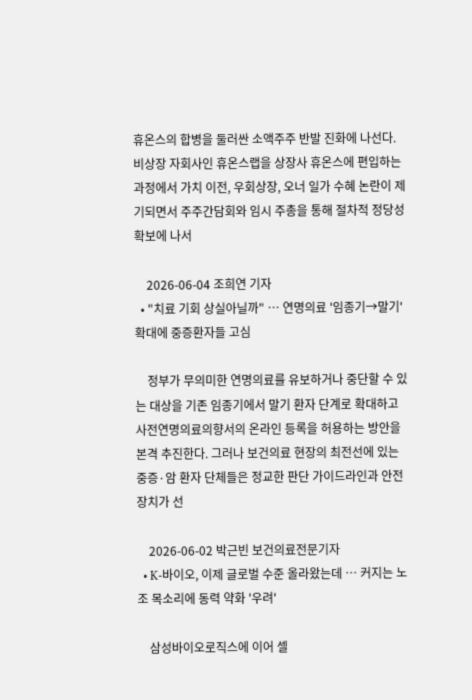휴온스의 합병을 둘러싼 소액주주 반발 진화에 나선다. 비상장 자회사인 휴온스랩을 상장사 휴온스에 편입하는 과정에서 가치 이전, 우회상장, 오너 일가 수혜 논란이 제기되면서 주주간담회와 임시 주총을 통해 절차적 정당성 확보에 나서

    2026-06-04 조희연 기자
  • "치료 기회 상실아닐까" … 연명의료 '임종기→말기' 확대에 중증환자들 고심

    정부가 무의미한 연명의료를 유보하거나 중단할 수 있는 대상을 기존 임종기에서 말기 환자 단계로 확대하고 사전연명의료의향서의 온라인 등록을 허용하는 방안을 본격 추진한다. 그러나 보건의료 현장의 최전선에 있는 중증·암 환자 단체들은 정교한 판단 가이드라인과 안전장치가 선

    2026-06-02 박근빈 보건의료전문기자
  • K-바이오, 이제 글로벌 수준 올라왔는데 … 커지는 노조 목소리에 동력 약화 '우려'

    삼성바이오로직스에 이어 셀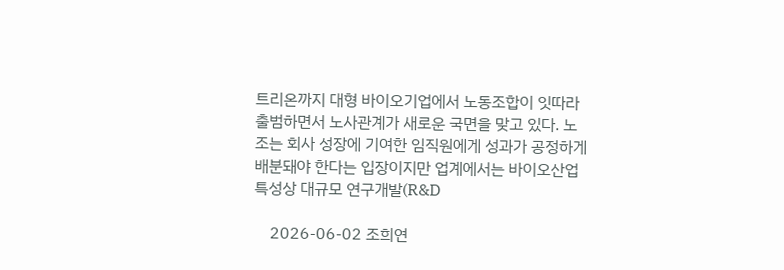트리온까지 대형 바이오기업에서 노동조합이 잇따라 출범하면서 노사관계가 새로운 국면을 맞고 있다. 노조는 회사 성장에 기여한 임직원에게 성과가 공정하게 배분돼야 한다는 입장이지만 업계에서는 바이오산업 특성상 대규모 연구개발(R&D

    2026-06-02 조희연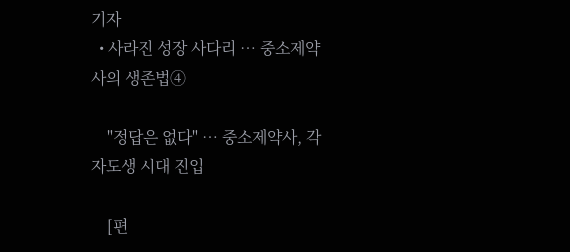기자
  • 사라진 성장 사다리 … 중소제약사의 생존법④

    "정답은 없다" … 중소제약사, 각자도생 시대 진입

    [편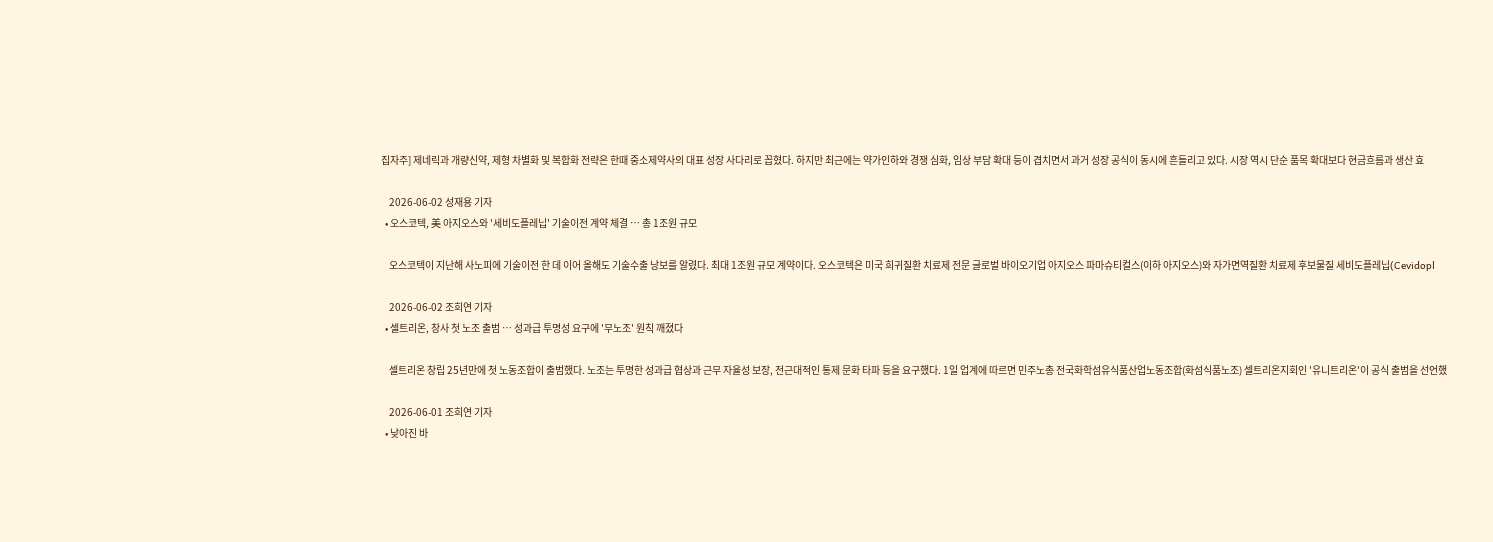집자주] 제네릭과 개량신약, 제형 차별화 및 복합화 전략은 한때 중소제약사의 대표 성장 사다리로 꼽혔다. 하지만 최근에는 약가인하와 경쟁 심화, 임상 부담 확대 등이 겹치면서 과거 성장 공식이 동시에 흔들리고 있다. 시장 역시 단순 품목 확대보다 현금흐름과 생산 효

    2026-06-02 성재용 기자
  • 오스코텍, 美 아지오스와 '세비도플레닙' 기술이전 계약 체결 … 총 1조원 규모

    오스코텍이 지난해 사노피에 기술이전 한 데 이어 올해도 기술수출 낭보를 알렸다. 최대 1조원 규모 계약이다. 오스코텍은 미국 희귀질환 치료제 전문 글로벌 바이오기업 아지오스 파마슈티컬스(이하 아지오스)와 자가면역질환 치료제 후보물질 세비도플레닙(Cevidopl

    2026-06-02 조희연 기자
  • 셀트리온, 창사 첫 노조 출범 … 성과급 투명성 요구에 '무노조' 원칙 깨졌다

    셀트리온 창립 25년만에 첫 노동조합이 출범했다. 노조는 투명한 성과급 협상과 근무 자율성 보장, 전근대적인 통제 문화 타파 등을 요구했다. 1일 업계에 따르면 민주노총 전국화학섬유식품산업노동조합(화섬식품노조) 셀트리온지회인 '유니트리온'이 공식 출범을 선언했

    2026-06-01 조희연 기자
  • 낮아진 바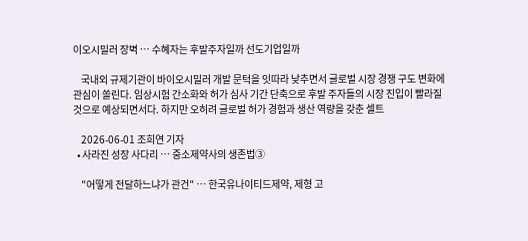이오시밀러 장벽 … 수혜자는 후발주자일까 선도기업일까

    국내외 규제기관이 바이오시밀러 개발 문턱을 잇따라 낮추면서 글로벌 시장 경쟁 구도 변화에 관심이 쏠린다. 임상시험 간소화와 허가 심사 기간 단축으로 후발 주자들의 시장 진입이 빨라질 것으로 예상되면서다. 하지만 오히려 글로벌 허가 경험과 생산 역량을 갖춘 셀트

    2026-06-01 조희연 기자
  • 사라진 성장 사다리 … 중소제약사의 생존법③

    "어떻게 전달하느냐가 관건" … 한국유나이티드제약, 제형 고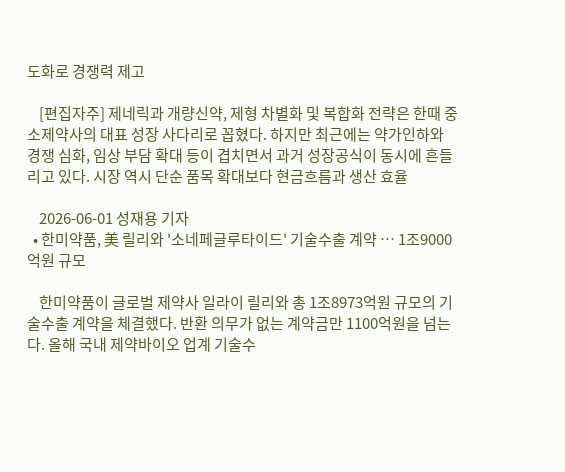도화로 경쟁력 제고

    [편집자주] 제네릭과 개량신약, 제형 차별화 및 복합화 전략은 한때 중소제약사의 대표 성장 사다리로 꼽혔다. 하지만 최근에는 약가인하와 경쟁 심화, 임상 부담 확대 등이 겹치면서 과거 성장공식이 동시에 흔들리고 있다. 시장 역시 단순 품목 확대보다 현금흐름과 생산 효율

    2026-06-01 성재용 기자
  • 한미약품, 美 릴리와 '소네페글루타이드' 기술수출 계약 … 1조9000억원 규모

    한미약품이 글로벌 제약사 일라이 릴리와 총 1조8973억원 규모의 기술수출 계약을 체결했다. 반환 의무가 없는 계약금만 1100억원을 넘는다. 올해 국내 제약바이오 업계 기술수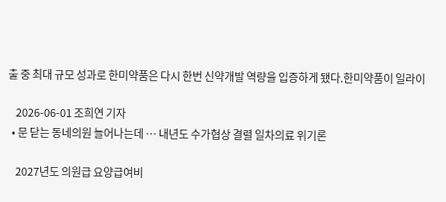출 중 최대 규모 성과로 한미약품은 다시 한번 신약개발 역량을 입증하게 됐다.한미약품이 일라이

    2026-06-01 조희연 기자
  • 문 닫는 동네의원 늘어나는데 … 내년도 수가협상 결렬 일차의료 위기론

    2027년도 의원급 요양급여비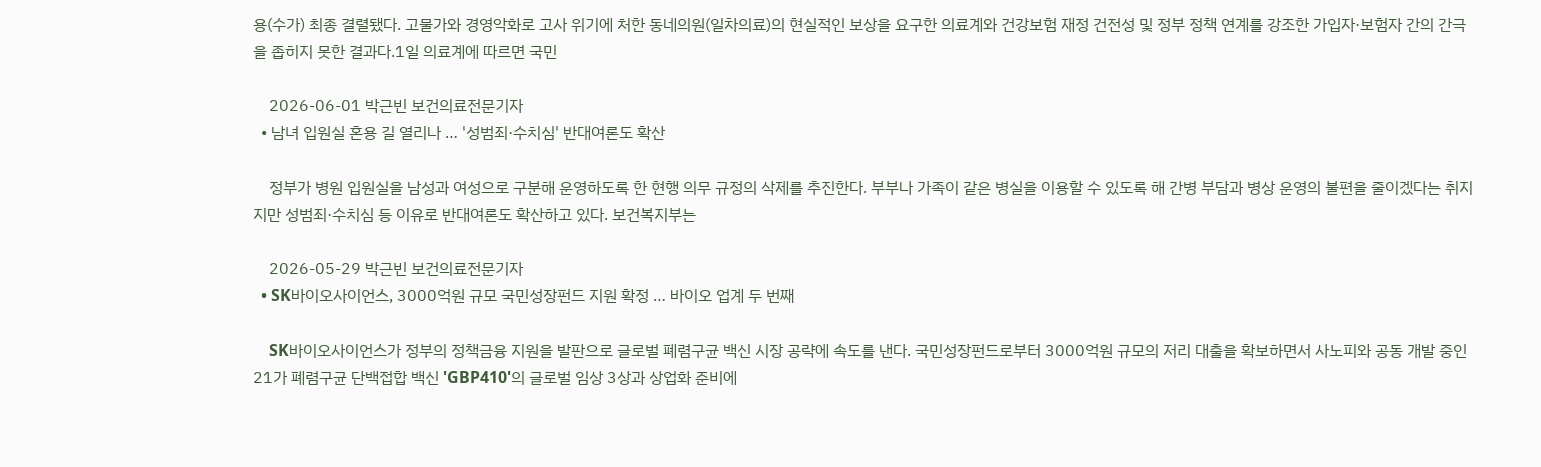용(수가) 최종 결렬됐다. 고물가와 경영악화로 고사 위기에 처한 동네의원(일차의료)의 현실적인 보상을 요구한 의료계와 건강보험 재정 건전성 및 정부 정책 연계를 강조한 가입자·보험자 간의 간극을 좁히지 못한 결과다.1일 의료계에 따르면 국민

    2026-06-01 박근빈 보건의료전문기자
  • 남녀 입원실 혼용 길 열리나 … '성범죄·수치심' 반대여론도 확산

    정부가 병원 입원실을 남성과 여성으로 구분해 운영하도록 한 현행 의무 규정의 삭제를 추진한다. 부부나 가족이 같은 병실을 이용할 수 있도록 해 간병 부담과 병상 운영의 불편을 줄이겠다는 취지지만 성범죄·수치심 등 이유로 반대여론도 확산하고 있다. 보건복지부는

    2026-05-29 박근빈 보건의료전문기자
  • SK바이오사이언스, 3000억원 규모 국민성장펀드 지원 확정 … 바이오 업계 두 번째

    SK바이오사이언스가 정부의 정책금융 지원을 발판으로 글로벌 폐렴구균 백신 시장 공략에 속도를 낸다. 국민성장펀드로부터 3000억원 규모의 저리 대출을 확보하면서 사노피와 공동 개발 중인 21가 폐렴구균 단백접합 백신 'GBP410'의 글로벌 임상 3상과 상업화 준비에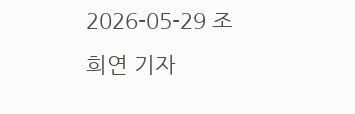2026-05-29 조희연 기자